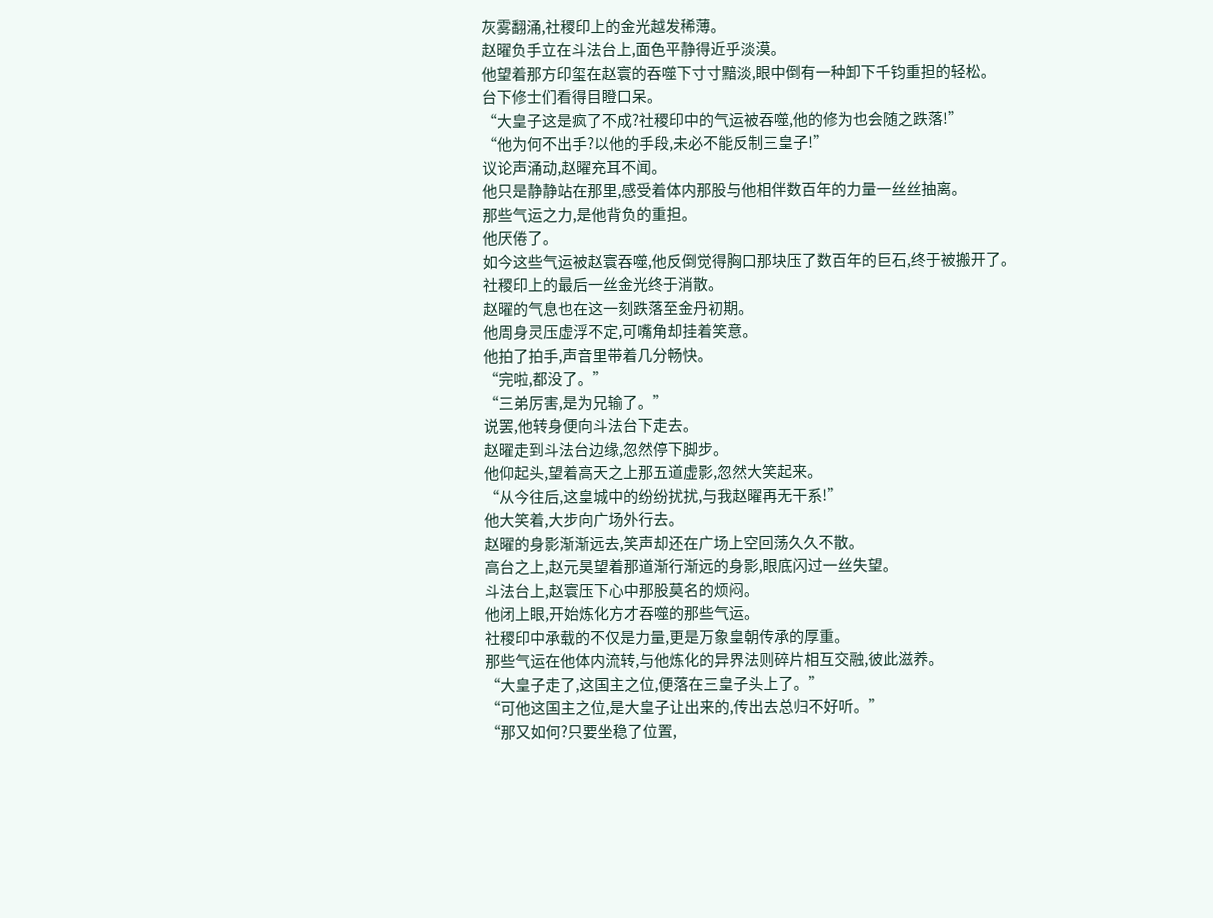灰雾翻涌,社稷印上的金光越发稀薄。
赵曜负手立在斗法台上,面色平静得近乎淡漠。
他望着那方印玺在赵寰的吞噬下寸寸黯淡,眼中倒有一种卸下千钧重担的轻松。
台下修士们看得目瞪口呆。
“大皇子这是疯了不成?社稷印中的气运被吞噬,他的修为也会随之跌落!”
“他为何不出手?以他的手段,未必不能反制三皇子!”
议论声涌动,赵曜充耳不闻。
他只是静静站在那里,感受着体内那股与他相伴数百年的力量一丝丝抽离。
那些气运之力,是他背负的重担。
他厌倦了。
如今这些气运被赵寰吞噬,他反倒觉得胸口那块压了数百年的巨石,终于被搬开了。
社稷印上的最后一丝金光终于消散。
赵曜的气息也在这一刻跌落至金丹初期。
他周身灵压虚浮不定,可嘴角却挂着笑意。
他拍了拍手,声音里带着几分畅快。
“完啦,都没了。”
“三弟厉害,是为兄输了。”
说罢,他转身便向斗法台下走去。
赵曜走到斗法台边缘,忽然停下脚步。
他仰起头,望着高天之上那五道虚影,忽然大笑起来。
“从今往后,这皇城中的纷纷扰扰,与我赵曜再无干系!”
他大笑着,大步向广场外行去。
赵曜的身影渐渐远去,笑声却还在广场上空回荡久久不散。
高台之上,赵元昊望着那道渐行渐远的身影,眼底闪过一丝失望。
斗法台上,赵寰压下心中那股莫名的烦闷。
他闭上眼,开始炼化方才吞噬的那些气运。
社稷印中承载的不仅是力量,更是万象皇朝传承的厚重。
那些气运在他体内流转,与他炼化的异界法则碎片相互交融,彼此滋养。
“大皇子走了,这国主之位,便落在三皇子头上了。”
“可他这国主之位,是大皇子让出来的,传出去总归不好听。”
“那又如何?只要坐稳了位置,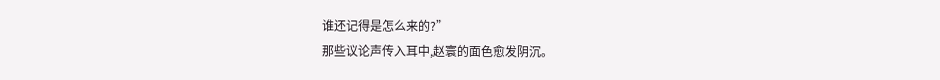谁还记得是怎么来的?”
那些议论声传入耳中,赵寰的面色愈发阴沉。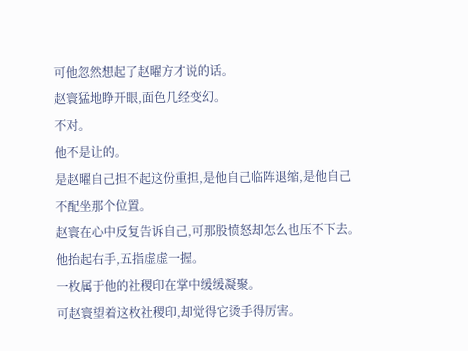可他忽然想起了赵曜方才说的话。
赵寰猛地睁开眼,面色几经变幻。
不对。
他不是让的。
是赵曜自己担不起这份重担,是他自己临阵退缩,是他自己不配坐那个位置。
赵寰在心中反复告诉自己,可那股愤怒却怎么也压不下去。
他抬起右手,五指虚虚一握。
一枚属于他的社稷印在掌中缓缓凝聚。
可赵寰望着这枚社稷印,却觉得它烫手得厉害。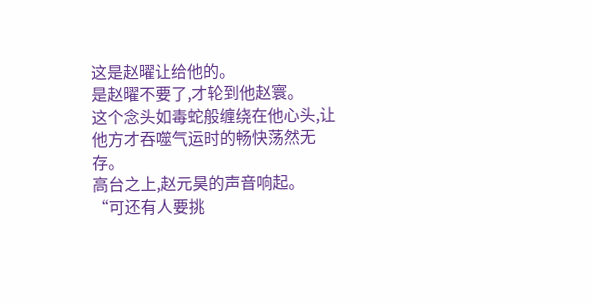这是赵曜让给他的。
是赵曜不要了,才轮到他赵寰。
这个念头如毒蛇般缠绕在他心头,让他方才吞噬气运时的畅快荡然无存。
高台之上,赵元昊的声音响起。
“可还有人要挑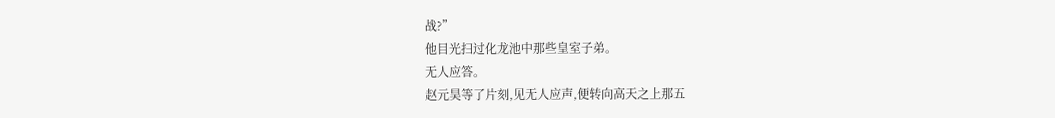战?”
他目光扫过化龙池中那些皇室子弟。
无人应答。
赵元昊等了片刻,见无人应声,便转向高天之上那五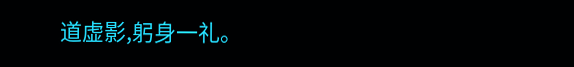道虚影,躬身一礼。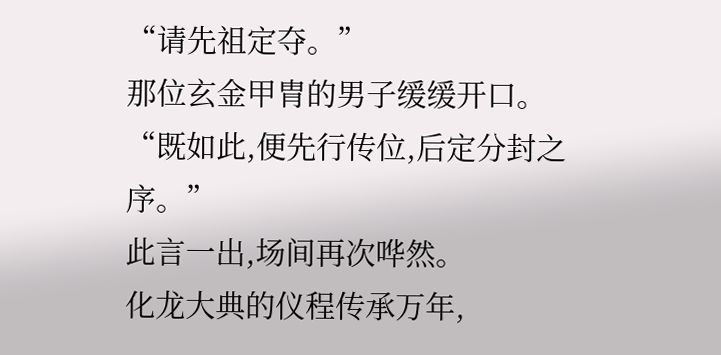“请先祖定夺。”
那位玄金甲胄的男子缓缓开口。
“既如此,便先行传位,后定分封之序。”
此言一出,场间再次哗然。
化龙大典的仪程传承万年,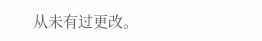从未有过更改。